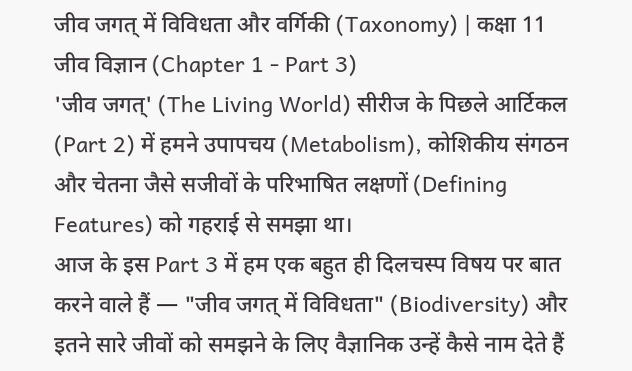जीव जगत् में विविधता और वर्गिकी (Taxonomy) | कक्षा 11 जीव विज्ञान (Chapter 1 - Part 3)
'जीव जगत्' (The Living World) सीरीज के पिछले आर्टिकल (Part 2) में हमने उपापचय (Metabolism), कोशिकीय संगठन और चेतना जैसे सजीवों के परिभाषित लक्षणों (Defining Features) को गहराई से समझा था।
आज के इस Part 3 में हम एक बहुत ही दिलचस्प विषय पर बात करने वाले हैं — "जीव जगत् में विविधता" (Biodiversity) और इतने सारे जीवों को समझने के लिए वैज्ञानिक उन्हें कैसे नाम देते हैं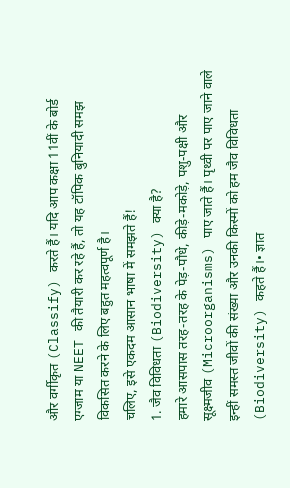और वर्गीकृत (Classify) करते हैं। यदि आप कक्षा 11वीं के बोर्ड एग्जाम या NEET की तैयारी कर रहे हैं, तो यह टॉपिक बुनियादी समझ विकसित करने के लिए बहुत महत्वपूर्ण है।
चलिए, इसे एकदम आसान भाषा में समझते हैं!
1. जैव विविधता (Biodiversity) क्या है?
हमारे आसपास तरह-तरह के पेड़-पौधे, कीड़े-मकोड़े, पशु-पक्षी और सूक्ष्मजीव (Microorganisms) पाए जाते हैं। पृथ्वी पर पाए जाने वाले इन्हीं समस्त जीवों की संख्या और उनकी किस्मों को हम जैव विविधता (Biodiversity) कहते हैं।• ज्ञात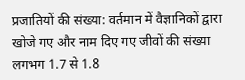प्रजातियों की संख्या: वर्तमान में वैज्ञानिकों द्वारा खोजे गए और नाम दिए गए जीवों की संख्या लगभग 1.7 से 1.8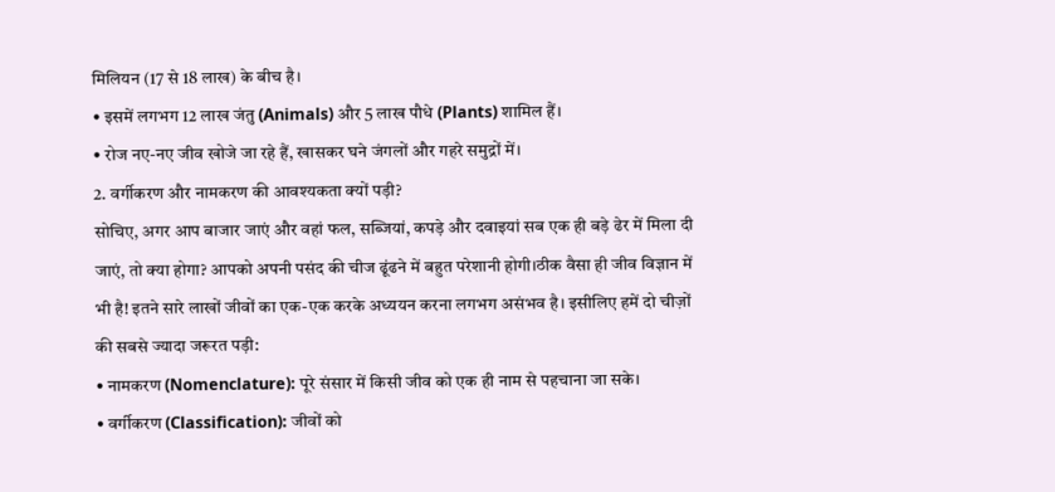मिलियन (17 से 18 लाख) के बीच है।
• इसमें लगभग 12 लाख जंतु (Animals) और 5 लाख पौधे (Plants) शामिल हैं।
• रोज नए-नए जीव खोजे जा रहे हैं, खासकर घने जंगलों और गहरे समुद्रों में।
2. वर्गीकरण और नामकरण की आवश्यकता क्यों पड़ी?
सोचिए, अगर आप बाजार जाएं और वहां फल, सब्जियां, कपड़े और दवाइयां सब एक ही बड़े ढेर में मिला दी जाएं, तो क्या होगा? आपको अपनी पसंद की चीज ढूंढने में बहुत परेशानी होगी।ठीक वैसा ही जीव विज्ञान में भी है! इतने सारे लाखों जीवों का एक-एक करके अध्ययन करना लगभग असंभव है। इसीलिए हमें दो चीज़ों की सबसे ज्यादा जरूरत पड़ी:
• नामकरण (Nomenclature): पूरे संसार में किसी जीव को एक ही नाम से पहचाना जा सके।
• वर्गीकरण (Classification): जीवों को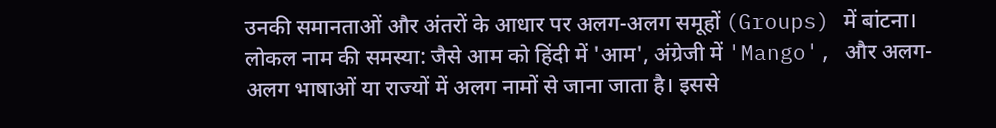उनकी समानताओं और अंतरों के आधार पर अलग-अलग समूहों (Groups) में बांटना।
लोकल नाम की समस्या: जैसे आम को हिंदी में 'आम', अंग्रेजी में 'Mango', और अलग-अलग भाषाओं या राज्यों में अलग नामों से जाना जाता है। इससे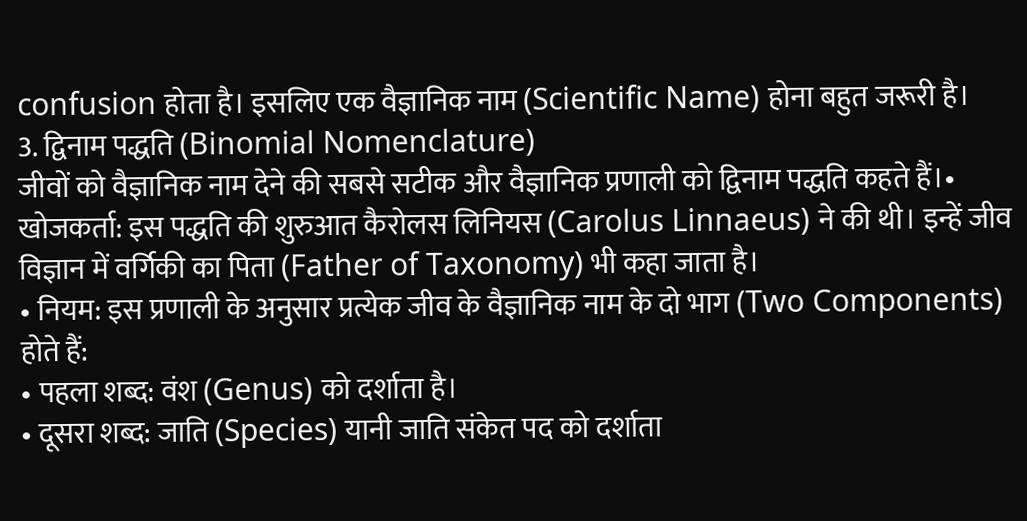confusion होता है। इसलिए एक वैज्ञानिक नाम (Scientific Name) होना बहुत जरूरी है।
3. द्विनाम पद्धति (Binomial Nomenclature)
जीवों को वैज्ञानिक नाम देने की सबसे सटीक और वैज्ञानिक प्रणाली को द्विनाम पद्धति कहते हैं।• खोजकर्ता: इस पद्धति की शुरुआत कैरोलस लिनियस (Carolus Linnaeus) ने की थी। इन्हें जीव विज्ञान में वर्गिकी का पिता (Father of Taxonomy) भी कहा जाता है।
• नियम: इस प्रणाली के अनुसार प्रत्येक जीव के वैज्ञानिक नाम के दो भाग (Two Components) होते हैं:
• पहला शब्द: वंश (Genus) को दर्शाता है।
• दूसरा शब्द: जाति (Species) यानी जाति संकेत पद को दर्शाता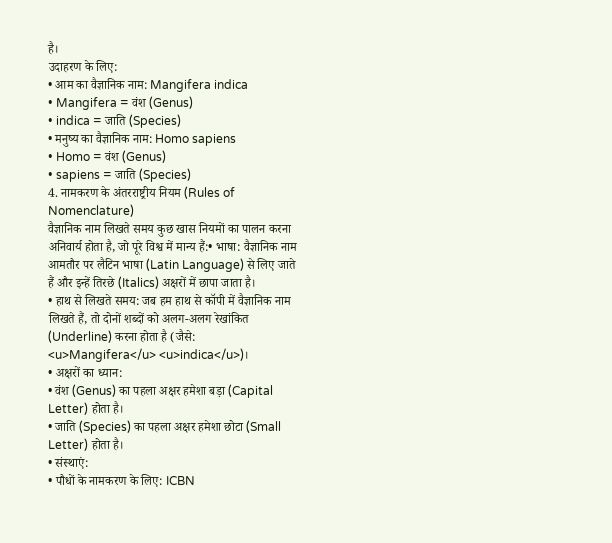है।
उदाहरण के लिए:
• आम का वैज्ञानिक नाम: Mangifera indica
• Mangifera = वंश (Genus)
• indica = जाति (Species)
• मनुष्य का वैज्ञानिक नाम: Homo sapiens
• Homo = वंश (Genus)
• sapiens = जाति (Species)
4. नामकरण के अंतरराष्ट्रीय नियम (Rules of Nomenclature)
वैज्ञानिक नाम लिखते समय कुछ खास नियमों का पालन करना अनिवार्य होता है, जो पूरे विश्व में मान्य हैं:• भाषा: वैज्ञानिक नाम आमतौर पर लैटिन भाषा (Latin Language) से लिए जाते हैं और इन्हें तिरछे (Italics) अक्षरों में छापा जाता है।
• हाथ से लिखते समय: जब हम हाथ से कॉपी में वैज्ञानिक नाम लिखते हैं, तो दोनों शब्दों को अलग-अलग रेखांकित (Underline) करना होता है (जैसे: <u>Mangifera</u> <u>indica</u>)।
• अक्षरों का ध्यान:
• वंश (Genus) का पहला अक्षर हमेशा बड़ा (Capital Letter) होता है।
• जाति (Species) का पहला अक्षर हमेशा छोटा (Small Letter) होता है।
• संस्थाएं:
• पौधों के नामकरण के लिए: ICBN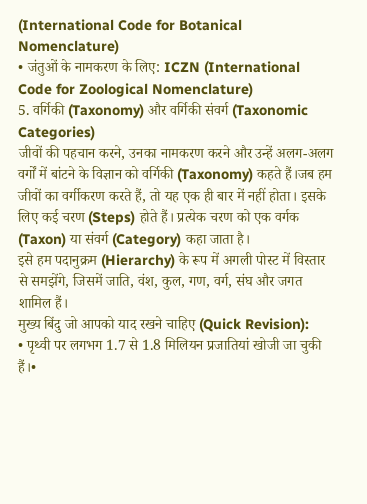(International Code for Botanical Nomenclature)
• जंतुओं के नामकरण के लिए: ICZN (International Code for Zoological Nomenclature)
5. वर्गिकी (Taxonomy) और वर्गिकी संवर्ग (Taxonomic Categories)
जीवों की पहचान करने, उनका नामकरण करने और उन्हें अलग-अलग वर्गों में बांटने के विज्ञान को वर्गिकी (Taxonomy) कहते हैं।जब हम जीवों का वर्गीकरण करते हैं, तो यह एक ही बार में नहीं होता। इसके लिए कई चरण (Steps) होते हैं। प्रत्येक चरण को एक वर्गक (Taxon) या संवर्ग (Category) कहा जाता है।
इसे हम पदानुक्रम (Hierarchy) के रूप में अगली पोस्ट में विस्तार से समझेंगे, जिसमें जाति, वंश, कुल, गण, वर्ग, संघ और जगत शामिल हैं।
मुख्य बिंदु जो आपको याद रखने चाहिए (Quick Revision):
• पृथ्वी पर लगभग 1.7 से 1.8 मिलियन प्रजातियां खोजी जा चुकी हैं।•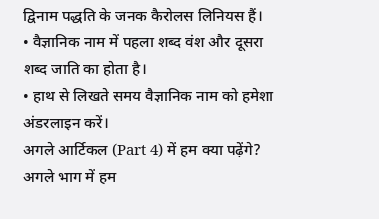द्विनाम पद्धति के जनक कैरोलस लिनियस हैं।
• वैज्ञानिक नाम में पहला शब्द वंश और दूसरा शब्द जाति का होता है।
• हाथ से लिखते समय वैज्ञानिक नाम को हमेशा अंडरलाइन करें।
अगले आर्टिकल (Part 4) में हम क्या पढ़ेंगे?
अगले भाग में हम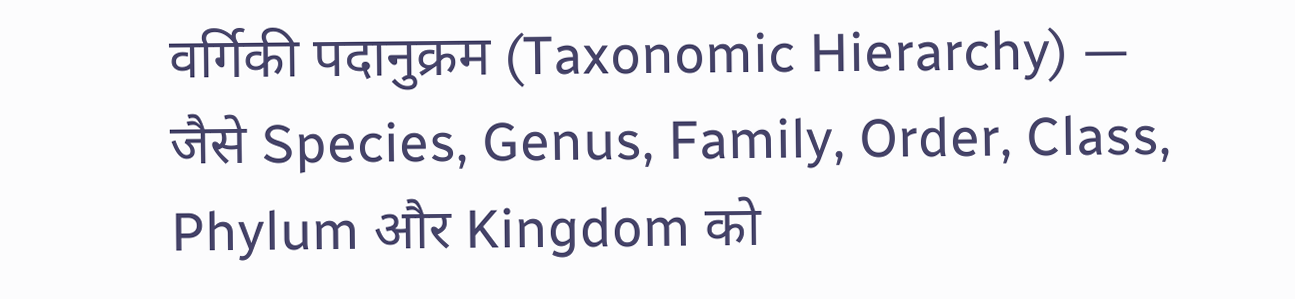वर्गिकी पदानुक्रम (Taxonomic Hierarchy) — जैसे Species, Genus, Family, Order, Class, Phylum और Kingdom को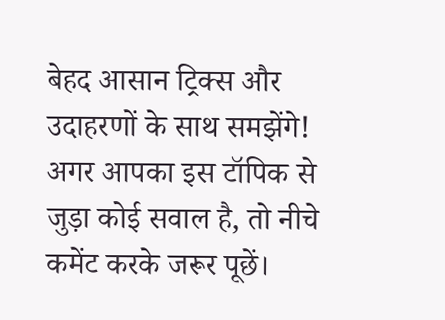बेहद आसान ट्रिक्स और उदाहरणों के साथ समझेंगे!
अगर आपका इस टॉपिक से जुड़ा कोई सवाल है, तो नीचे कमेंट करके जरूर पूछें।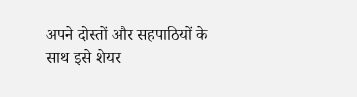अपने दोस्तों और सहपाठियों के साथ इसे शेयर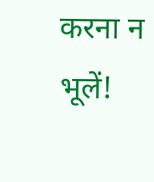करना न भूलें!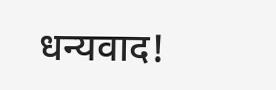धन्यवाद!